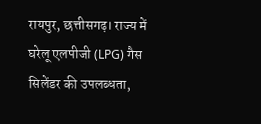रायपुर, छत्तीसगढ़। राज्य में घरेलू एलपीजी (LPG) गैस सिलेंडर की उपलब्धता,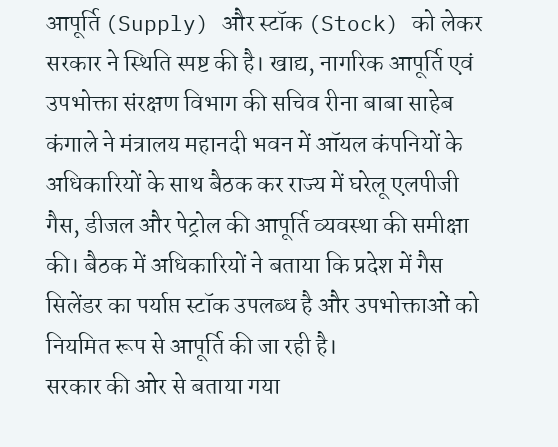आपूर्ति (Supply) और स्टॉक (Stock) को लेकर सरकार ने स्थिति स्पष्ट की है। खाद्य, नागरिक आपूर्ति एवं उपभोक्ता संरक्षण विभाग की सचिव रीना बाबा साहेब कंगाले ने मंत्रालय महानदी भवन में ऑयल कंपनियों के अधिकारियों के साथ बैठक कर राज्य में घरेलू एलपीजी गैस, डीजल और पेट्रोल की आपूर्ति व्यवस्था की समीक्षा की। बैठक में अधिकारियों ने बताया कि प्रदेश में गैस सिलेंडर का पर्याप्त स्टॉक उपलब्ध है और उपभोक्ताओं को नियमित रूप से आपूर्ति की जा रही है।
सरकार की ओर से बताया गया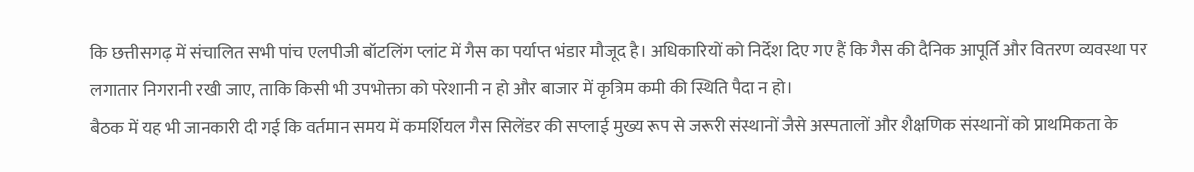कि छत्तीसगढ़ में संचालित सभी पांच एलपीजी बॉटलिंग प्लांट में गैस का पर्याप्त भंडार मौजूद है। अधिकारियों को निर्देश दिए गए हैं कि गैस की दैनिक आपूर्ति और वितरण व्यवस्था पर लगातार निगरानी रखी जाए, ताकि किसी भी उपभोक्ता को परेशानी न हो और बाजार में कृत्रिम कमी की स्थिति पैदा न हो।
बैठक में यह भी जानकारी दी गई कि वर्तमान समय में कमर्शियल गैस सिलेंडर की सप्लाई मुख्य रूप से जरूरी संस्थानों जैसे अस्पतालों और शैक्षणिक संस्थानों को प्राथमिकता के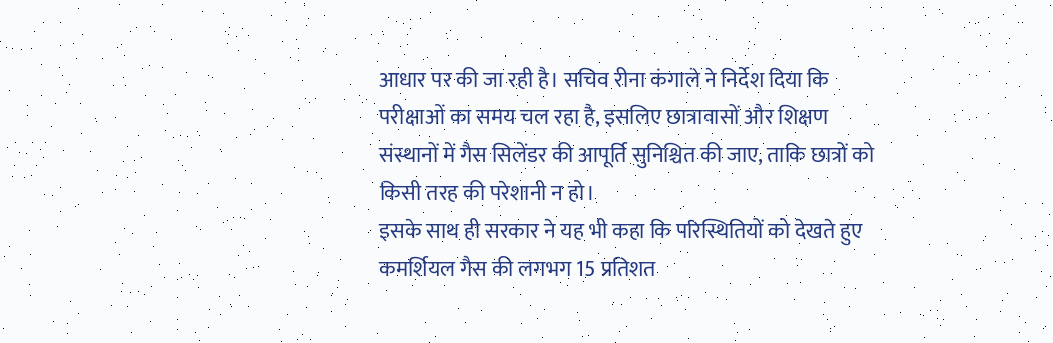आधार पर की जा रही है। सचिव रीना कंगाले ने निर्देश दिया कि परीक्षाओं का समय चल रहा है, इसलिए छात्रावासों और शिक्षण संस्थानों में गैस सिलेंडर की आपूर्ति सुनिश्चित की जाए, ताकि छात्रों को किसी तरह की परेशानी न हो।
इसके साथ ही सरकार ने यह भी कहा कि परिस्थितियों को देखते हुए कमर्शियल गैस की लगभग 15 प्रतिशत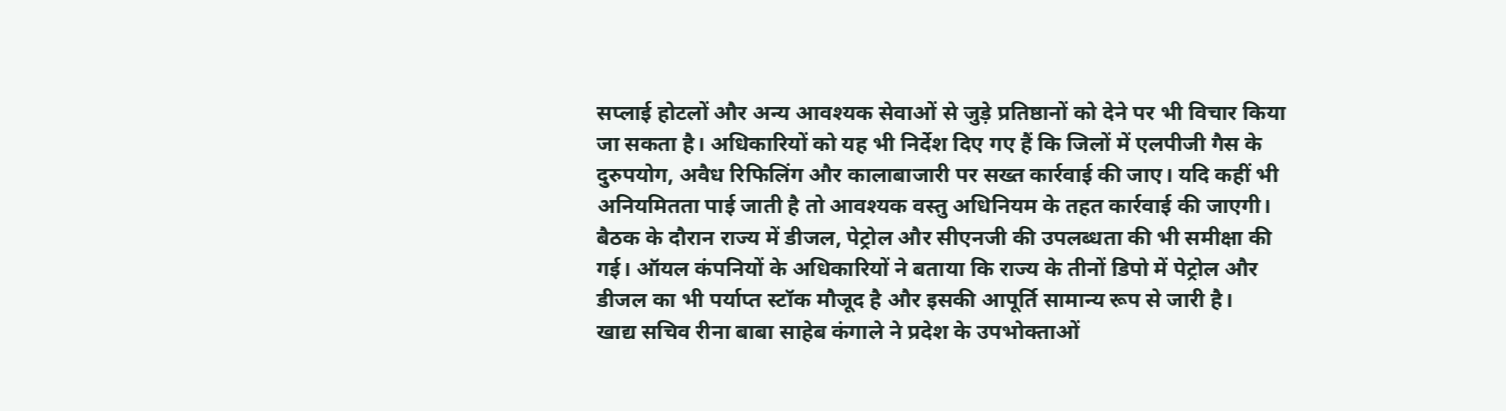सप्लाई होटलों और अन्य आवश्यक सेवाओं से जुड़े प्रतिष्ठानों को देने पर भी विचार किया जा सकता है। अधिकारियों को यह भी निर्देश दिए गए हैं कि जिलों में एलपीजी गैस के दुरुपयोग, अवैध रिफिलिंग और कालाबाजारी पर सख्त कार्रवाई की जाए। यदि कहीं भी अनियमितता पाई जाती है तो आवश्यक वस्तु अधिनियम के तहत कार्रवाई की जाएगी।
बैठक के दौरान राज्य में डीजल, पेट्रोल और सीएनजी की उपलब्धता की भी समीक्षा की गई। ऑयल कंपनियों के अधिकारियों ने बताया कि राज्य के तीनों डिपो में पेट्रोल और डीजल का भी पर्याप्त स्टॉक मौजूद है और इसकी आपूर्ति सामान्य रूप से जारी है।
खाद्य सचिव रीना बाबा साहेब कंगाले ने प्रदेश के उपभोक्ताओं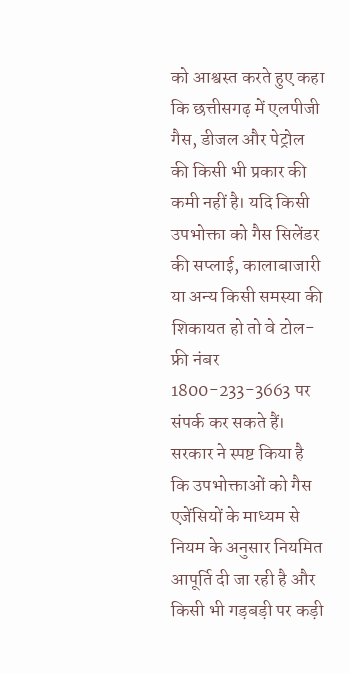को आश्वस्त करते हुए कहा कि छत्तीसगढ़ में एलपीजी गैस, डीजल और पेट्रोल की किसी भी प्रकार की कमी नहीं है। यदि किसी उपभोक्ता को गैस सिलेंडर की सप्लाई, कालाबाजारी या अन्य किसी समस्या की शिकायत हो तो वे टोल-फ्री नंबर 1800-233-3663 पर संपर्क कर सकते हैं। सरकार ने स्पष्ट किया है कि उपभोक्ताओं को गैस एजेंसियों के माध्यम से नियम के अनुसार नियमित आपूर्ति दी जा रही है और किसी भी गड़बड़ी पर कड़ी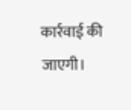कार्रवाई की जाएगी।